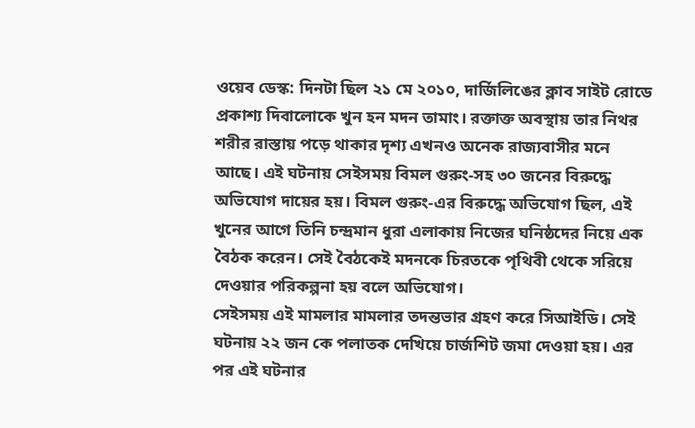ওয়েব ডেস্ক: দিনটা ছিল ২১ মে ২০১০, দার্জিলিঙের ক্লাব সাইট রোডে প্রকাশ্য দিবালোকে খুন হন মদন তামাং। রক্তাক্ত অবস্থায় তার নিথর শরীর রাস্তায় পড়ে থাকার দৃশ্য এখনও অনেক রাজ্যবাসীর মনে আছে। এই ঘটনায় সেইসময় বিমল গুরুং-সহ ৩০ জনের বিরুদ্ধে অভিযোগ দায়ের হয়। বিমল গুরুং-এর বিরুদ্ধে অভিযোগ ছিল, এই খুনের আগে তিনি চন্দ্রমান ধুরা এলাকায় নিজের ঘনিষ্ঠদের নিয়ে এক বৈঠক করেন। সেই বৈঠকেই মদনকে চিরতকে পৃথিবী থেকে সরিয়ে দেওয়ার পরিকল্পনা হয় বলে অভিযোগ।
সেইসময় এই মামলার মামলার তদন্তভার গ্রহণ করে সিআইডি। সেই ঘটনায় ২২ জন কে পলাতক দেখিয়ে চার্জশিট জমা দেওয়া হয়। এর পর এই ঘটনার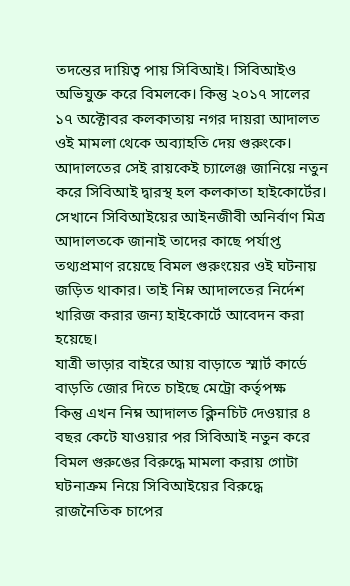তদন্তের দায়িত্ব পায় সিবিআই। সিবিআইও অভিযুক্ত করে বিমলকে। কিন্তু ২০১৭ সালের ১৭ অক্টোবর কলকাতায় নগর দায়রা আদালত ওই মামলা থেকে অব্যাহতি দেয় গুরুংকে। আদালতের সেই রায়কেই চ্যালেঞ্জ জানিয়ে নতুন করে সিবিআই দ্বারস্থ হল কলকাতা হাইকোর্টের। সেখানে সিবিআইয়ের আইনজীবী অনির্বাণ মিত্র আদালতকে জানাই তাদের কাছে পর্যাপ্ত তথ্যপ্রমাণ রয়েছে বিমল গুরুংয়ের ওই ঘটনায় জড়িত থাকার। তাই নিম্ন আদালতের নির্দেশ খারিজ করার জন্য হাইকোর্টে আবেদন করা হয়েছে।
যাত্রী ভাড়ার বাইরে আয় বাড়াতে স্মার্ট কার্ডে বাড়তি জোর দিতে চাইছে মেট্রো কর্তৃপক্ষ
কিন্তু এখন নিম্ন আদালত ক্লিনচিট দেওয়ার ৪ বছর কেটে যাওয়ার পর সিবিআই নতুন করে বিমল গুরুঙের বিরুদ্ধে মামলা করায় গোটা ঘটনাক্রম নিয়ে সিবিআইয়ের বিরুদ্ধে রাজনৈতিক চাপের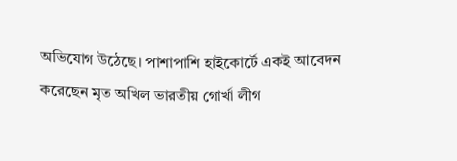অভিযোগ উঠেছে। পাশাপাশি হাইকোর্টে একই আবেদন করেছেন মৃত অখিল ভারতীয় গোর্খা লীগ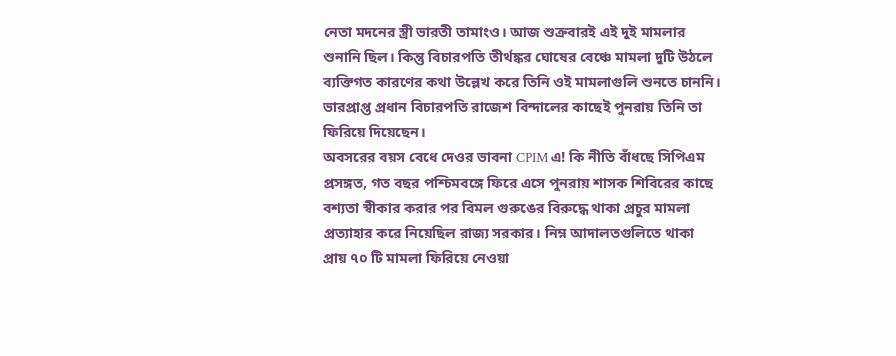নেতা মদনের স্ত্রী ভারতী তামাংও। আজ শুক্রবারই এই দুই মামলার শুনানি ছিল। কিন্তু বিচারপতি তীর্থঙ্কর ঘোষের বেঞ্চে মামলা দুটি উঠলে ব্যক্তিগত কারণের কথা উল্লেখ করে তিনি ওই মামলাগুলি শুনতে চাননি। ভারপ্রাপ্ত প্রধান বিচারপতি রাজেশ বিন্দালের কাছেই পুনরায় তিনি তা ফিরিয়ে দিয়েছেন।
অবসরের বয়স বেধে দেওর ভাবনা CPIM এ! কি নীতি বাঁধছে সিপিএম
প্রসঙ্গত, গত বছর পশ্চিমবঙ্গে ফিরে এসে পুনরায় শাসক শিবিরের কাছে বশ্যতা স্বীকার করার পর বিমল গুরুঙের বিরুদ্ধে থাকা প্রচুর মামলা প্রত্যাহার করে নিয়েছিল রাজ্য সরকার। নিম্ন আদালতগুলিতে থাকা প্রায় ৭০ টি মামলা ফিরিয়ে নেওয়া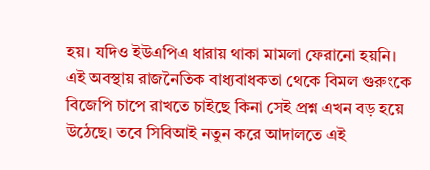হয়। যদিও ইউএপিএ ধারায় থাকা মামলা ফেরানো হয়নি। এই অবস্থায় রাজনৈতিক বাধ্যবাধকতা থেকে বিমল গুরুংকে বিজেপি চাপে রাখতে চাইছে কিনা সেই প্রশ্ন এখন বড় হয়ে উঠেছে। তবে সিবিআই নতুন করে আদালতে এই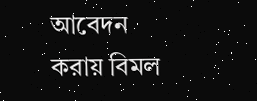আবেদন করায় বিমল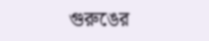গুরুঙের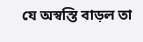যে অস্বস্তি বাড়ল তা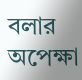বলার অপেক্ষা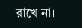রাখে না।